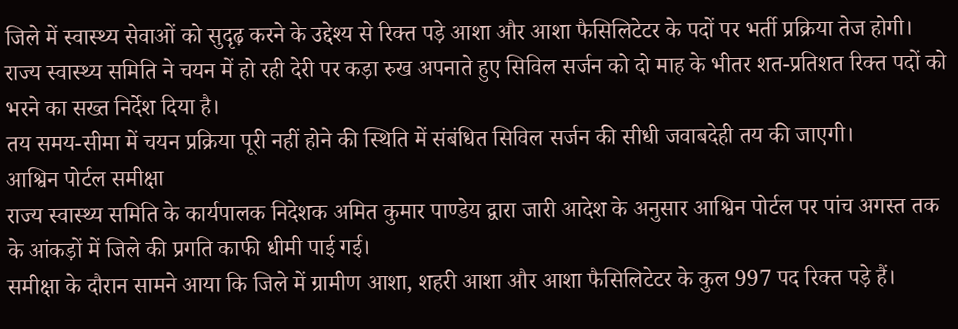जिले में स्वास्थ्य सेवाओं को सुदृढ़ करने के उद्देश्य से रिक्त पड़े आशा और आशा फैसिलिटेटर के पदों पर भर्ती प्रक्रिया तेज होगी।
राज्य स्वास्थ्य समिति ने चयन में हो रही देरी पर कड़ा रुख अपनाते हुए सिविल सर्जन को दो माह के भीतर शत-प्रतिशत रिक्त पदों को भरने का सख्त निर्देश दिया है।
तय समय-सीमा में चयन प्रक्रिया पूरी नहीं होने की स्थिति में संबंधित सिविल सर्जन की सीधी जवाबदेही तय की जाएगी।
आश्विन पोर्टल समीक्षा
राज्य स्वास्थ्य समिति के कार्यपालक निदेशक अमित कुमार पाण्डेय द्वारा जारी आदेश के अनुसार आश्विन पोर्टल पर पांच अगस्त तक के आंकड़ों में जिले की प्रगति काफी धीमी पाई गई।
समीक्षा के दौरान सामने आया कि जिले में ग्रामीण आशा, शहरी आशा और आशा फैसिलिटेटर के कुल 997 पद रिक्त पड़े हैं।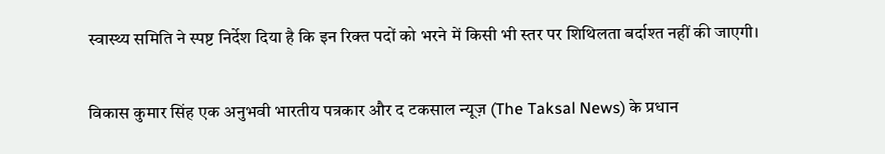स्वास्थ्य समिति ने स्पष्ट निर्देश दिया है कि इन रिक्त पदों को भरने में किसी भी स्तर पर शिथिलता बर्दाश्त नहीं की जाएगी।

विकास कुमार सिंह एक अनुभवी भारतीय पत्रकार और द टकसाल न्यूज़ (The Taksal News) के प्रधान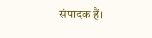संपादक हैं।